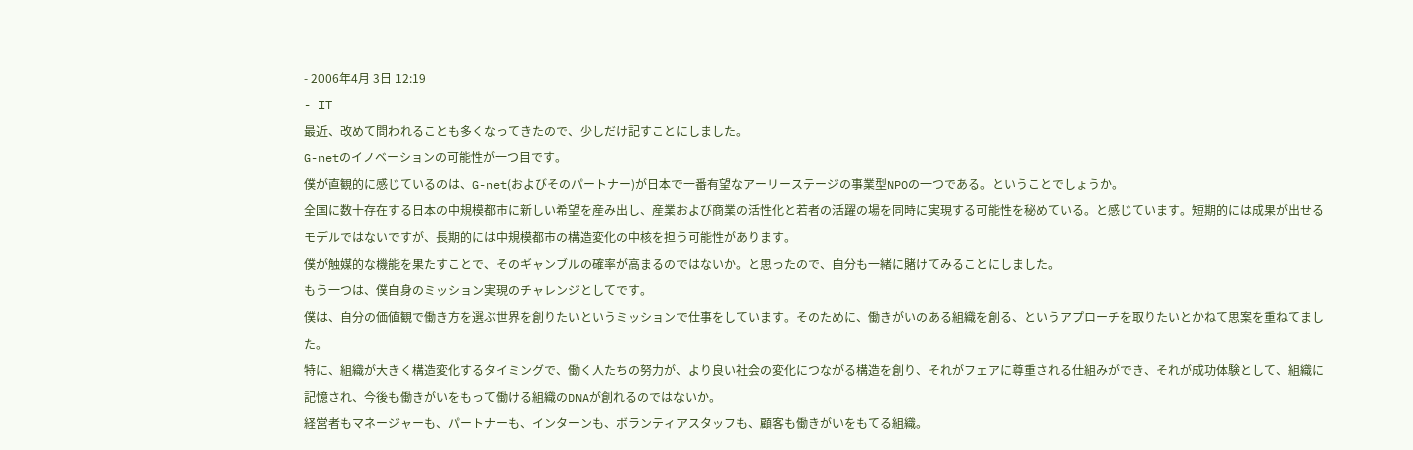- 2006年4月 3日 12:19
- IT
最近、改めて問われることも多くなってきたので、少しだけ記すことにしました。
G-netのイノベーションの可能性が一つ目です。
僕が直観的に感じているのは、G-net(およびそのパートナー)が日本で一番有望なアーリーステージの事業型NPOの一つである。ということでしょうか。
全国に数十存在する日本の中規模都市に新しい希望を産み出し、産業および商業の活性化と若者の活躍の場を同時に実現する可能性を秘めている。と感じています。短期的には成果が出せるモデルではないですが、長期的には中規模都市の構造変化の中核を担う可能性があります。
僕が触媒的な機能を果たすことで、そのギャンブルの確率が高まるのではないか。と思ったので、自分も一緒に賭けてみることにしました。
もう一つは、僕自身のミッション実現のチャレンジとしてです。
僕は、自分の価値観で働き方を選ぶ世界を創りたいというミッションで仕事をしています。そのために、働きがいのある組織を創る、というアプローチを取りたいとかねて思案を重ねてました。
特に、組織が大きく構造変化するタイミングで、働く人たちの努力が、より良い社会の変化につながる構造を創り、それがフェアに尊重される仕組みができ、それが成功体験として、組織に記憶され、今後も働きがいをもって働ける組織のDNAが創れるのではないか。
経営者もマネージャーも、パートナーも、インターンも、ボランティアスタッフも、顧客も働きがいをもてる組織。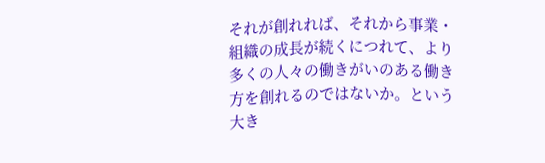それが創れれば、それから事業・組織の成長が続くにつれて、より多くの人々の働きがいのある働き方を創れるのではないか。という大き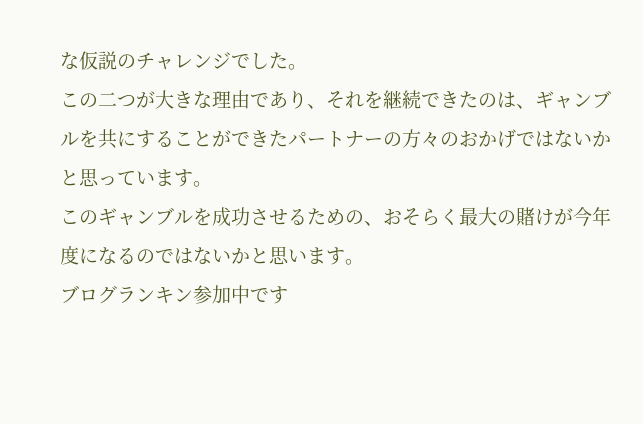な仮説のチャレンジでした。
この二つが大きな理由であり、それを継続できたのは、ギャンブルを共にすることができたパートナーの方々のおかげではないかと思っています。
このギャンブルを成功させるための、おそらく最大の賭けが今年度になるのではないかと思います。
ブログランキン参加中です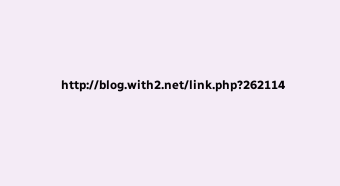http://blog.with2.net/link.php?262114